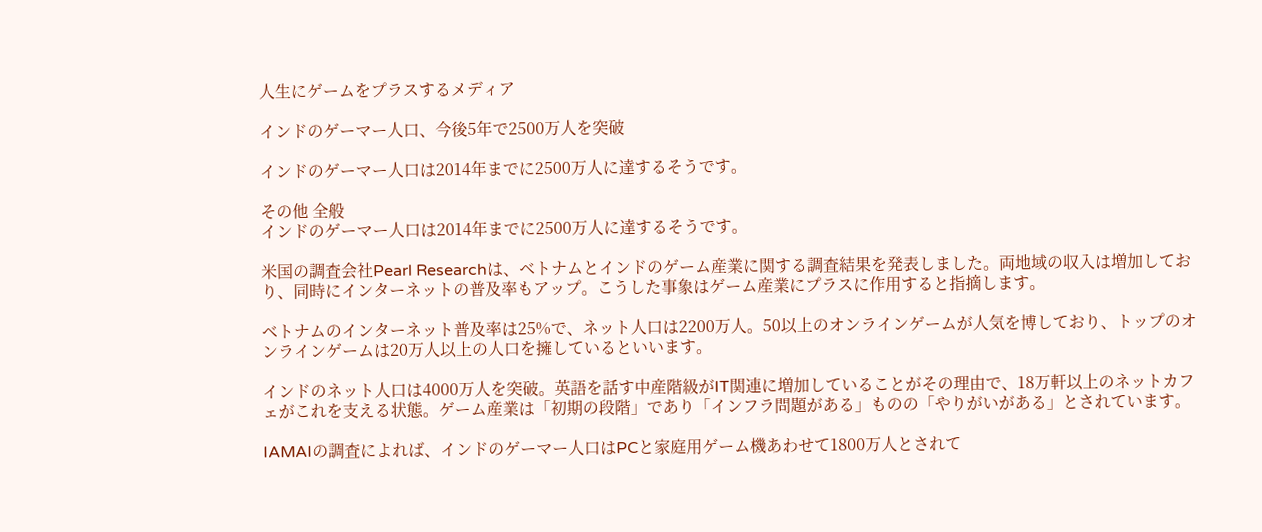人生にゲームをプラスするメディア

インドのゲーマー人口、今後5年で2500万人を突破

インドのゲーマー人口は2014年までに2500万人に達するそうです。

その他 全般
インドのゲーマー人口は2014年までに2500万人に達するそうです。

米国の調査会社Pearl Researchは、ベトナムとインドのゲーム産業に関する調査結果を発表しました。両地域の収入は増加しており、同時にインターネットの普及率もアップ。こうした事象はゲーム産業にプラスに作用すると指摘します。

ベトナムのインターネット普及率は25%で、ネット人口は2200万人。50以上のオンラインゲームが人気を博しており、トップのオンラインゲームは20万人以上の人口を擁しているといいます。

インドのネット人口は4000万人を突破。英語を話す中産階級がIT関連に増加していることがその理由で、18万軒以上のネットカフェがこれを支える状態。ゲーム産業は「初期の段階」であり「インフラ問題がある」ものの「やりがいがある」とされています。

IAMAIの調査によれば、インドのゲーマー人口はPCと家庭用ゲーム機あわせて1800万人とされて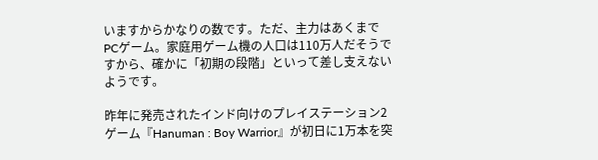いますからかなりの数です。ただ、主力はあくまでPCゲーム。家庭用ゲーム機の人口は110万人だそうですから、確かに「初期の段階」といって差し支えないようです。

昨年に発売されたインド向けのプレイステーション2ゲーム『Hanuman : Boy Warrior』が初日に1万本を突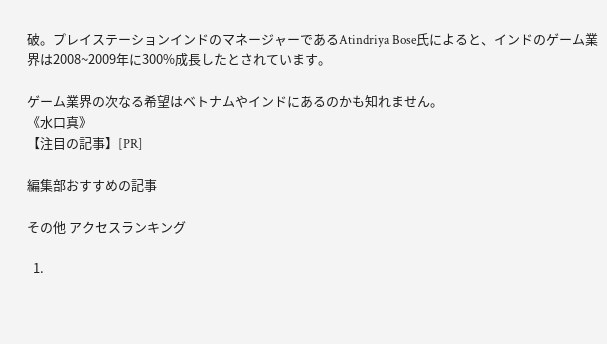破。プレイステーションインドのマネージャーであるAtindriya Bose氏によると、インドのゲーム業界は2008~2009年に300%成長したとされています。

ゲーム業界の次なる希望はベトナムやインドにあるのかも知れません。
《水口真》
【注目の記事】[PR]

編集部おすすめの記事

その他 アクセスランキング

  1.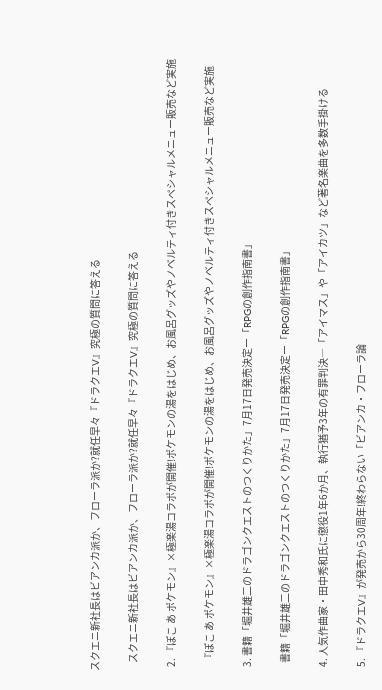スクエニ新社長はビアンカ派か、フローラ派か?就任早々『ドラクエV』究極の質問に答える

    スクエニ新社長はビアンカ派か、フローラ派か?就任早々『ドラクエV』究極の質問に答える

  2. 『ぽこ あ ポケモン』×極楽湯コラポが開催!ポケモンの湯をはじめ、お風呂グッズやノベルティ付きスペシャルメニュー販売など実施

    『ぽこ あ ポケモン』×極楽湯コラポが開催!ポケモンの湯をはじめ、お風呂グッズやノベルティ付きスペシャルメニュー販売など実施

  3. 書籍「堀井雄二のドラゴンクエストのつくりかた」7月17日発売決定ー「RPGの創作指南書」

    書籍「堀井雄二のドラゴンクエストのつくりかた」7月17日発売決定ー「RPGの創作指南書」

  4. 人気作曲家・田中秀和氏に懲役1年6か月、執行猶予3年の有罪判決―「アイマス」や「アイカツ」など著名楽曲を多数手掛ける

  5. 『ドラクエV』が発売から30周年!終わらない「ビアンカ・フローラ論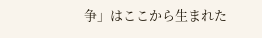争」はここから生まれた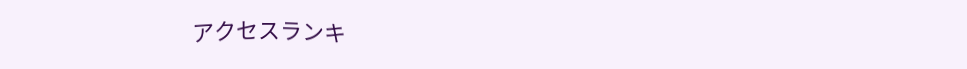アクセスランキ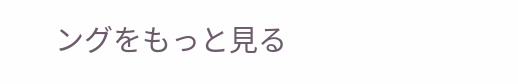ングをもっと見る